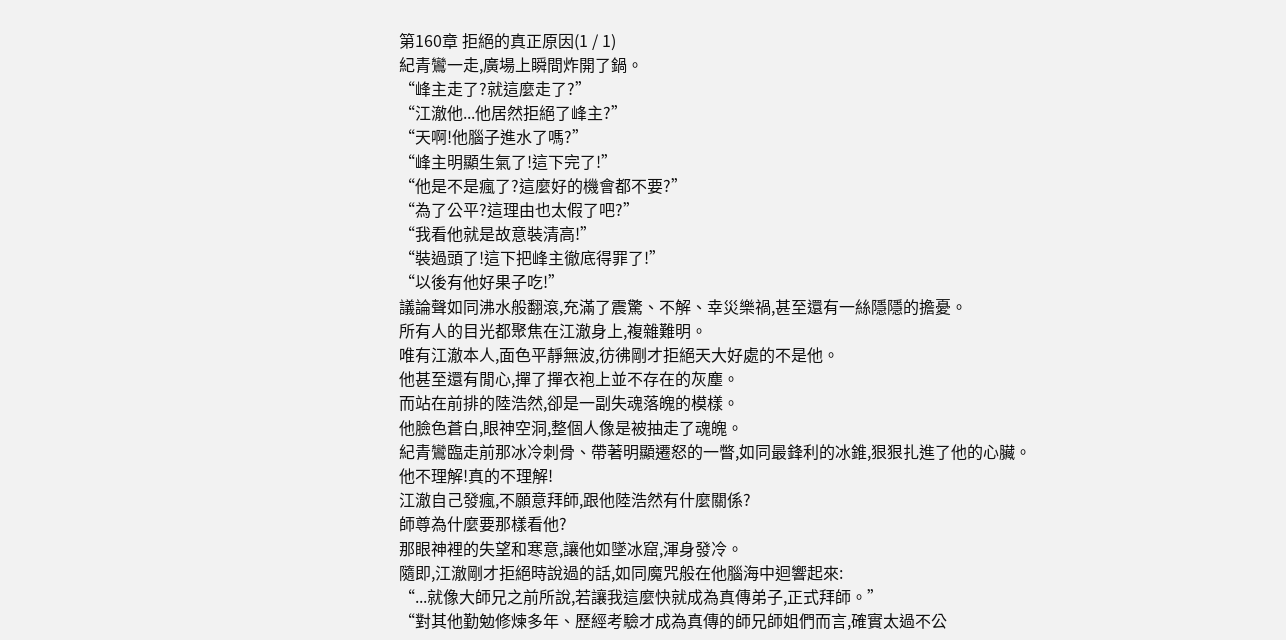第160章 拒絕的真正原因(1 / 1)
紀青鸞一走,廣場上瞬間炸開了鍋。
“峰主走了?就這麼走了?”
“江澈他...他居然拒絕了峰主?”
“天啊!他腦子進水了嗎?”
“峰主明顯生氣了!這下完了!”
“他是不是瘋了?這麼好的機會都不要?”
“為了公平?這理由也太假了吧?”
“我看他就是故意裝清高!”
“裝過頭了!這下把峰主徹底得罪了!”
“以後有他好果子吃!”
議論聲如同沸水般翻滾,充滿了震驚、不解、幸災樂禍,甚至還有一絲隱隱的擔憂。
所有人的目光都聚焦在江澈身上,複雜難明。
唯有江澈本人,面色平靜無波,彷彿剛才拒絕天大好處的不是他。
他甚至還有閒心,撣了撣衣袍上並不存在的灰塵。
而站在前排的陸浩然,卻是一副失魂落魄的模樣。
他臉色蒼白,眼神空洞,整個人像是被抽走了魂魄。
紀青鸞臨走前那冰冷刺骨、帶著明顯遷怒的一瞥,如同最鋒利的冰錐,狠狠扎進了他的心臟。
他不理解!真的不理解!
江澈自己發瘋,不願意拜師,跟他陸浩然有什麼關係?
師尊為什麼要那樣看他?
那眼神裡的失望和寒意,讓他如墜冰窟,渾身發冷。
隨即,江澈剛才拒絕時說過的話,如同魔咒般在他腦海中迴響起來:
“...就像大師兄之前所說,若讓我這麼快就成為真傳弟子,正式拜師。”
“對其他勤勉修煉多年、歷經考驗才成為真傳的師兄師姐們而言,確實太過不公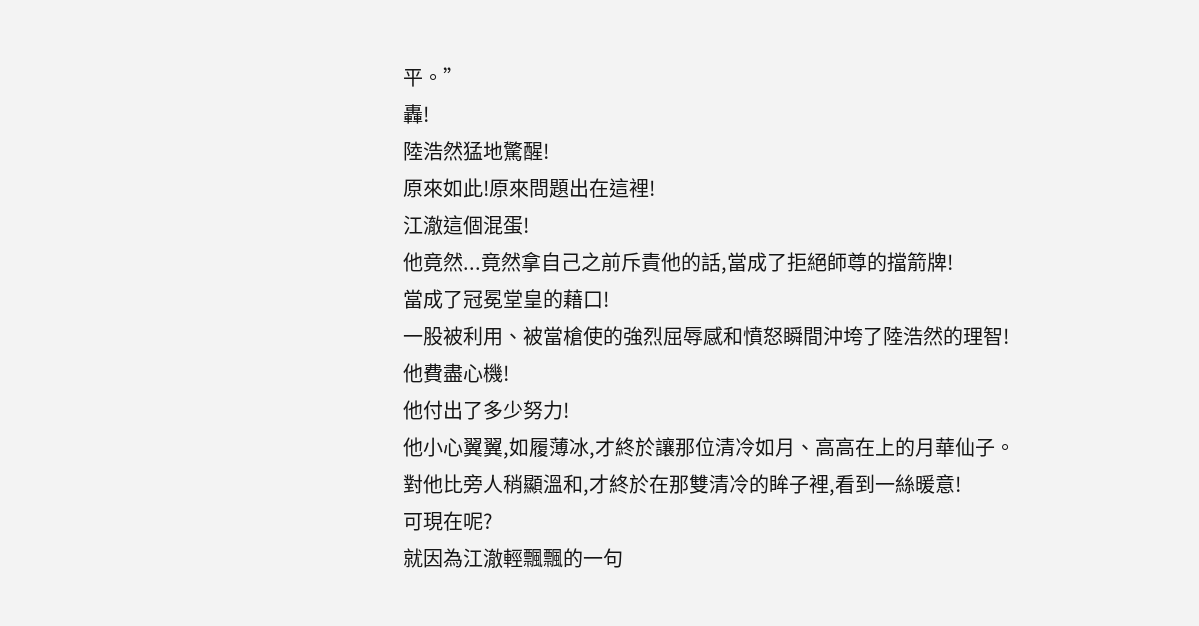平。”
轟!
陸浩然猛地驚醒!
原來如此!原來問題出在這裡!
江澈這個混蛋!
他竟然...竟然拿自己之前斥責他的話,當成了拒絕師尊的擋箭牌!
當成了冠冕堂皇的藉口!
一股被利用、被當槍使的強烈屈辱感和憤怒瞬間沖垮了陸浩然的理智!
他費盡心機!
他付出了多少努力!
他小心翼翼,如履薄冰,才終於讓那位清冷如月、高高在上的月華仙子。
對他比旁人稍顯溫和,才終於在那雙清冷的眸子裡,看到一絲暖意!
可現在呢?
就因為江澈輕飄飄的一句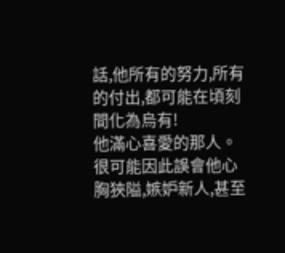話,他所有的努力,所有的付出,都可能在頃刻間化為烏有!
他滿心喜愛的那人。
很可能因此誤會他心胸狹隘,嫉妒新人,甚至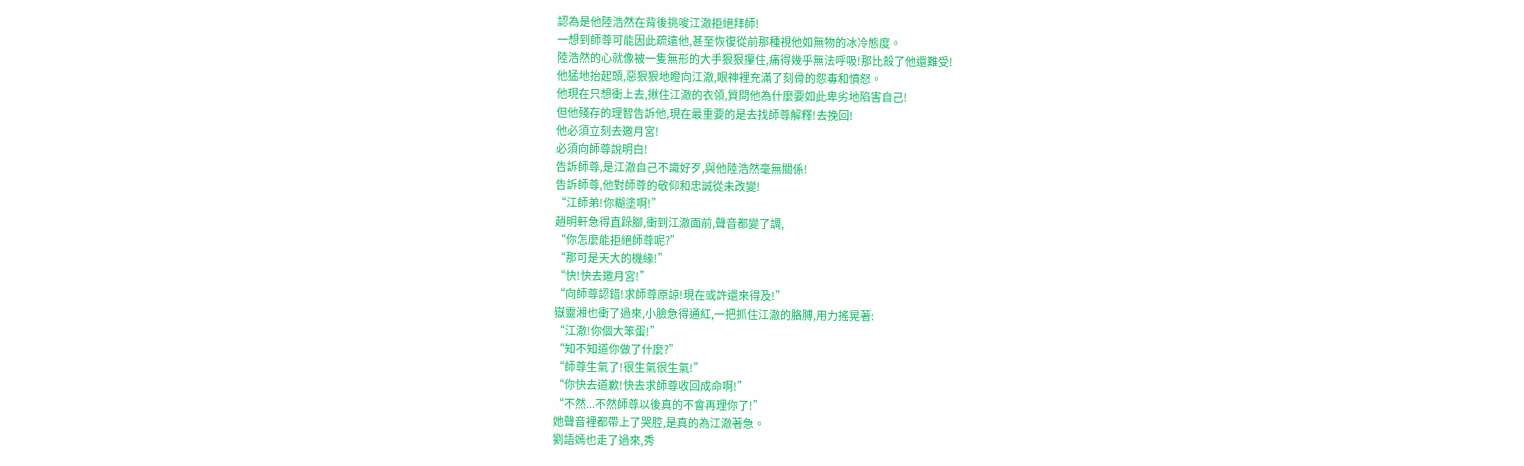認為是他陸浩然在背後挑唆江澈拒絕拜師!
一想到師尊可能因此疏遠他,甚至恢復從前那種視他如無物的冰冷態度。
陸浩然的心就像被一隻無形的大手狠狠攥住,痛得幾乎無法呼吸!那比殺了他還難受!
他猛地抬起頭,惡狠狠地瞪向江澈,眼神裡充滿了刻骨的怨毒和憤怒。
他現在只想衝上去,揪住江澈的衣領,質問他為什麼要如此卑劣地陷害自己!
但他殘存的理智告訴他,現在最重要的是去找師尊解釋!去挽回!
他必須立刻去邀月宮!
必須向師尊說明白!
告訴師尊,是江澈自己不識好歹,與他陸浩然毫無關係!
告訴師尊,他對師尊的敬仰和忠誠從未改變!
“江師弟!你糊塗啊!”
趙明軒急得直跺腳,衝到江澈面前,聲音都變了調,
“你怎麼能拒絕師尊呢?”
“那可是天大的機緣!”
“快!快去邀月宮!”
“向師尊認錯!求師尊原諒!現在或許還來得及!”
嶽靈湘也衝了過來,小臉急得通紅,一把抓住江澈的胳膊,用力搖晃著:
“江澈!你個大笨蛋!”
“知不知道你做了什麼?”
“師尊生氣了!很生氣很生氣!”
“你快去道歉!快去求師尊收回成命啊!”
“不然...不然師尊以後真的不會再理你了!”
她聲音裡都帶上了哭腔,是真的為江澈著急。
劉語嫣也走了過來,秀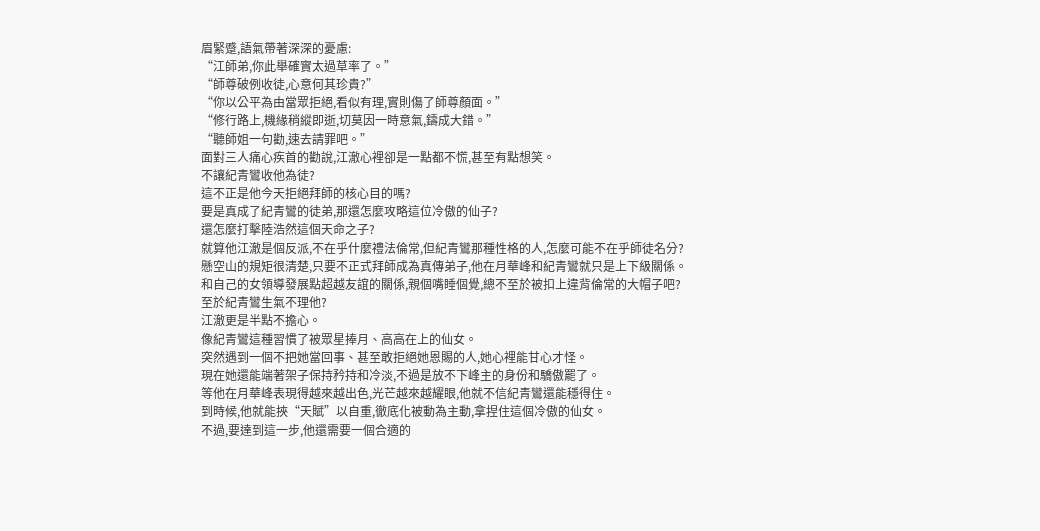眉緊蹙,語氣帶著深深的憂慮:
“江師弟,你此舉確實太過草率了。”
“師尊破例收徒,心意何其珍貴?”
“你以公平為由當眾拒絕,看似有理,實則傷了師尊顏面。”
“修行路上,機緣稍縱即逝,切莫因一時意氣,鑄成大錯。”
“聽師姐一句勸,速去請罪吧。”
面對三人痛心疾首的勸說,江澈心裡卻是一點都不慌,甚至有點想笑。
不讓紀青鸞收他為徒?
這不正是他今天拒絕拜師的核心目的嗎?
要是真成了紀青鸞的徒弟,那還怎麼攻略這位冷傲的仙子?
還怎麼打擊陸浩然這個天命之子?
就算他江澈是個反派,不在乎什麼禮法倫常,但紀青鸞那種性格的人,怎麼可能不在乎師徒名分?
懸空山的規矩很清楚,只要不正式拜師成為真傳弟子,他在月華峰和紀青鸞就只是上下級關係。
和自己的女領導發展點超越友誼的關係,親個嘴睡個覺,總不至於被扣上違背倫常的大帽子吧?
至於紀青鸞生氣不理他?
江澈更是半點不擔心。
像紀青鸞這種習慣了被眾星捧月、高高在上的仙女。
突然遇到一個不把她當回事、甚至敢拒絕她恩賜的人,她心裡能甘心才怪。
現在她還能端著架子保持矜持和冷淡,不過是放不下峰主的身份和驕傲罷了。
等他在月華峰表現得越來越出色,光芒越來越耀眼,他就不信紀青鸞還能穩得住。
到時候,他就能挾“天賦”以自重,徹底化被動為主動,拿捏住這個冷傲的仙女。
不過,要達到這一步,他還需要一個合適的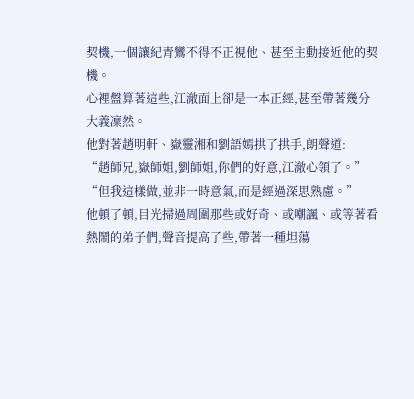契機,一個讓紀青鸞不得不正視他、甚至主動接近他的契機。
心裡盤算著這些,江澈面上卻是一本正經,甚至帶著幾分大義凜然。
他對著趙明軒、嶽靈湘和劉語嫣拱了拱手,朗聲道:
“趙師兄,嶽師姐,劉師姐,你們的好意,江澈心領了。”
“但我這樣做,並非一時意氣,而是經過深思熟慮。”
他頓了頓,目光掃過周圍那些或好奇、或嘲諷、或等著看熱鬧的弟子們,聲音提高了些,帶著一種坦蕩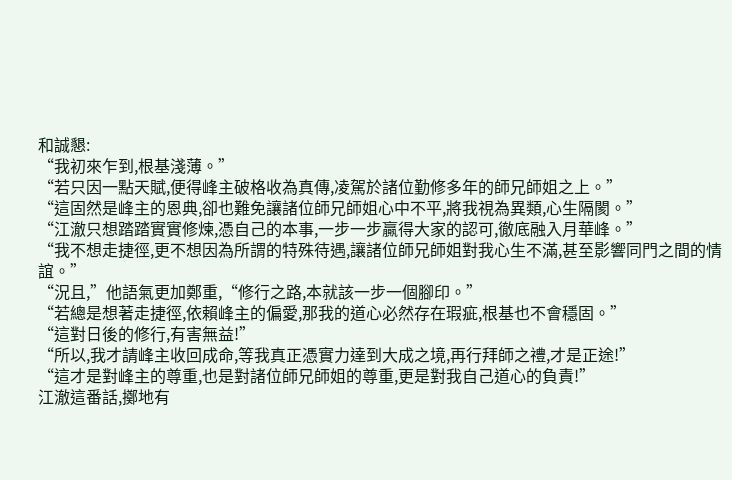和誠懇:
“我初來乍到,根基淺薄。”
“若只因一點天賦,便得峰主破格收為真傳,凌駕於諸位勤修多年的師兄師姐之上。”
“這固然是峰主的恩典,卻也難免讓諸位師兄師姐心中不平,將我視為異類,心生隔閡。”
“江澈只想踏踏實實修煉,憑自己的本事,一步一步贏得大家的認可,徹底融入月華峰。”
“我不想走捷徑,更不想因為所謂的特殊待遇,讓諸位師兄師姐對我心生不滿,甚至影響同門之間的情誼。”
“況且,”他語氣更加鄭重,“修行之路,本就該一步一個腳印。”
“若總是想著走捷徑,依賴峰主的偏愛,那我的道心必然存在瑕疵,根基也不會穩固。”
“這對日後的修行,有害無益!”
“所以,我才請峰主收回成命,等我真正憑實力達到大成之境,再行拜師之禮,才是正途!”
“這才是對峰主的尊重,也是對諸位師兄師姐的尊重,更是對我自己道心的負責!”
江澈這番話,擲地有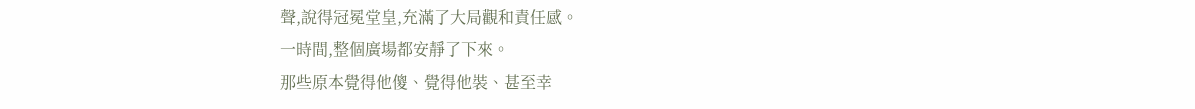聲,說得冠冕堂皇,充滿了大局觀和責任感。
一時間,整個廣場都安靜了下來。
那些原本覺得他傻、覺得他裝、甚至幸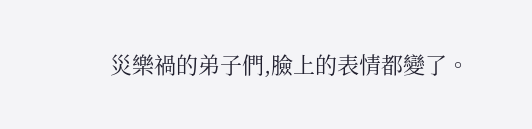災樂禍的弟子們,臉上的表情都變了。